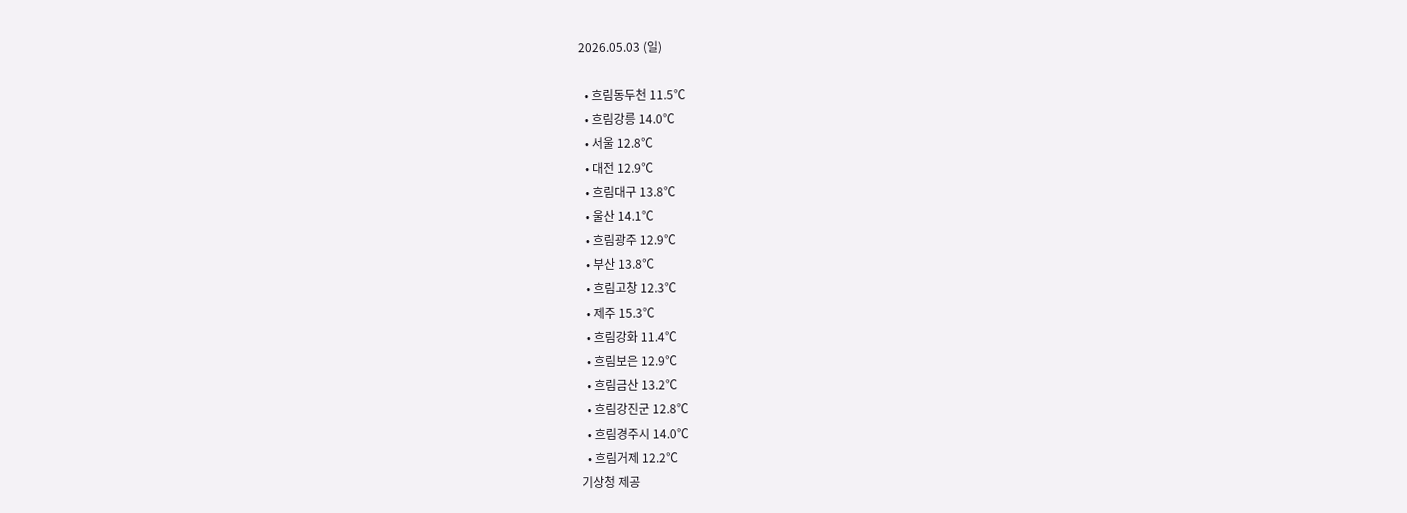2026.05.03 (일)

  • 흐림동두천 11.5℃
  • 흐림강릉 14.0℃
  • 서울 12.8℃
  • 대전 12.9℃
  • 흐림대구 13.8℃
  • 울산 14.1℃
  • 흐림광주 12.9℃
  • 부산 13.8℃
  • 흐림고창 12.3℃
  • 제주 15.3℃
  • 흐림강화 11.4℃
  • 흐림보은 12.9℃
  • 흐림금산 13.2℃
  • 흐림강진군 12.8℃
  • 흐림경주시 14.0℃
  • 흐림거제 12.2℃
기상청 제공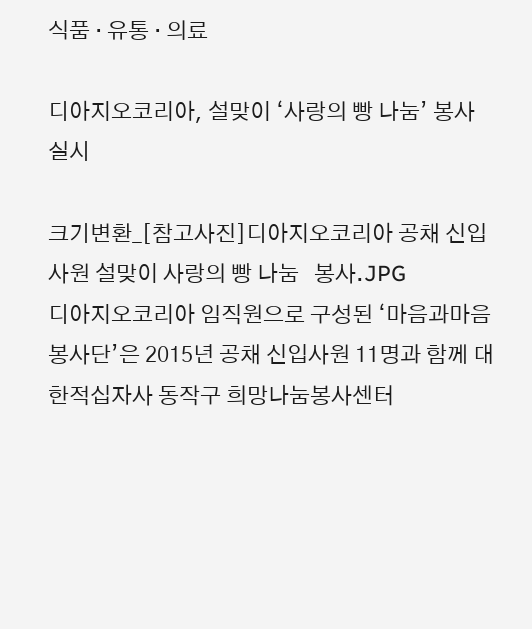식품 · 유통 · 의료

디아지오코리아, 설맞이 ‘사랑의 빵 나눔’ 봉사 실시

크기변환_[참고사진]디아지오코리아 공채 신입사원 설맞이 사랑의 빵 나눔   봉사.JPG
디아지오코리아 임직원으로 구성된 ‘마음과마음 봉사단’은 2015년 공채 신입사원 11명과 함께 대한적십자사 동작구 희망나눔봉사센터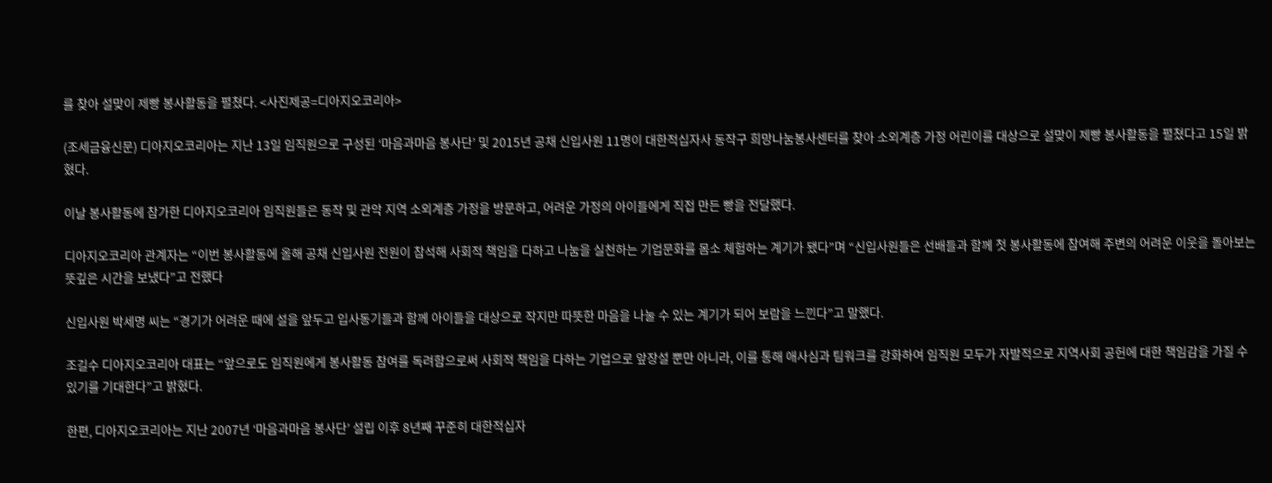를 찾아 설맞이 제빵 봉사활동을 펼쳤다. <사진제공=디아지오코리아>

(조세금융신문) 디아지오코리아는 지난 13일 임직원으로 구성된 ‘마음과마음 봉사단’ 및 2015년 공채 신입사원 11명이 대한적십자사 동작구 희망나눔봉사센터를 찾아 소외계층 가정 어린이를 대상으로 설맞이 제빵 봉사활동을 펼쳤다고 15일 밝혔다.

이날 봉사활동에 참가한 디아지오코리아 임직원들은 동작 및 관악 지역 소외계층 가정을 방문하고, 어려운 가정의 아이들에게 직접 만든 빵을 전달했다.

디아지오코리아 관계자는 “이번 봉사활동에 올해 공채 신입사원 전원이 참석해 사회적 책임을 다하고 나눔을 실천하는 기업문화를 몸소 체험하는 계기가 됐다”며 “신입사원들은 선배들과 함께 첫 봉사활동에 참여해 주변의 어려운 이웃을 돌아보는 뜻깊은 시간을 보냈다”고 전했다

신입사원 박세명 씨는 “경기가 어려운 때에 설을 앞두고 입사동기들과 함께 아이들을 대상으로 작지만 따뜻한 마음을 나눌 수 있는 계기가 되어 보람을 느낀다”고 말했다.

조길수 디아지오코리아 대표는 “앞으로도 임직원에게 봉사활동 참여를 독려함으로써 사회적 책임을 다하는 기업으로 앞장설 뿐만 아니라, 이를 통해 애사심과 팀워크를 강화하여 임직원 모두가 자발적으로 지역사회 공헌에 대한 책임감을 가질 수 있기를 기대한다”고 밝혔다.

한편, 디아지오코리아는 지난 2007년 ‘마음과마음 봉사단’ 설립 이후 8년째 꾸준히 대한적십자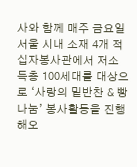사와 함께 매주 금요일 서울 시내 소재 4개 적십자봉사관에서 저소득층 100세대를 대상으로 ‘사랑의 밑반찬 & 빵 나눔’ 봉사활동을 진행해오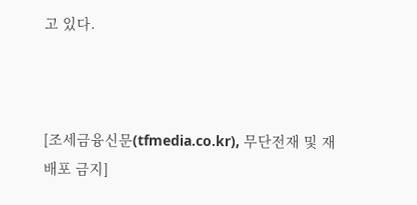고 있다.



[조세금융신문(tfmedia.co.kr), 무단전재 및 재배포 금지]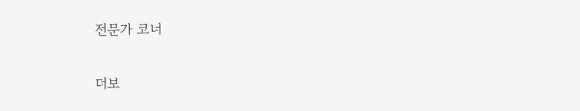전문가 코너

더보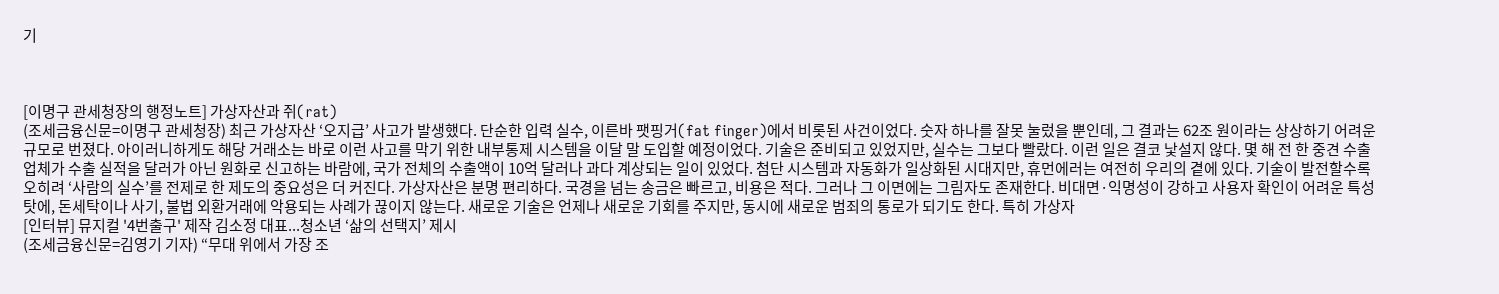기



[이명구 관세청장의 행정노트] 가상자산과 쥐(rat)
(조세금융신문=이명구 관세청장) 최근 가상자산 ‘오지급’ 사고가 발생했다. 단순한 입력 실수, 이른바 팻핑거(fat finger)에서 비롯된 사건이었다. 숫자 하나를 잘못 눌렀을 뿐인데, 그 결과는 62조 원이라는 상상하기 어려운 규모로 번졌다. 아이러니하게도 해당 거래소는 바로 이런 사고를 막기 위한 내부통제 시스템을 이달 말 도입할 예정이었다. 기술은 준비되고 있었지만, 실수는 그보다 빨랐다. 이런 일은 결코 낯설지 않다. 몇 해 전 한 중견 수출업체가 수출 실적을 달러가 아닌 원화로 신고하는 바람에, 국가 전체의 수출액이 10억 달러나 과다 계상되는 일이 있었다. 첨단 시스템과 자동화가 일상화된 시대지만, 휴먼에러는 여전히 우리의 곁에 있다. 기술이 발전할수록 오히려 ‘사람의 실수’를 전제로 한 제도의 중요성은 더 커진다. 가상자산은 분명 편리하다. 국경을 넘는 송금은 빠르고, 비용은 적다. 그러나 그 이면에는 그림자도 존재한다. 비대면·익명성이 강하고 사용자 확인이 어려운 특성 탓에, 돈세탁이나 사기, 불법 외환거래에 악용되는 사례가 끊이지 않는다. 새로운 기술은 언제나 새로운 기회를 주지만, 동시에 새로운 범죄의 통로가 되기도 한다. 특히 가상자
[인터뷰] 뮤지컬 '4번출구' 제작 김소정 대표...청소년 ‘삶의 선택지’ 제시
(조세금융신문=김영기 기자) “무대 위에서 가장 조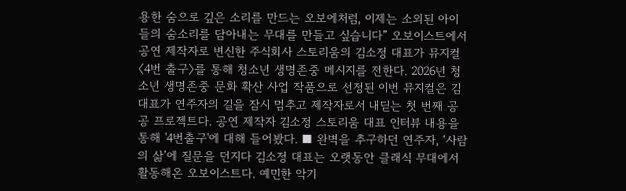용한 숨으로 깊은 소리를 만드는 오보에처럼, 이제는 소외된 아이들의 숨소리를 담아내는 무대를 만들고 싶습니다” 오보이스트에서 공연 제작자로 변신한 주식회사 스토리움의 김소정 대표가 뮤지컬 〈4번 출구〉를 통해 청소년 생명존중 메시지를 전한다. 2026년 청소년 생명존중 문화 확산 사업 작품으로 선정된 이번 뮤지컬은 김 대표가 연주자의 길을 잠시 멈추고 제작자로서 내딛는 첫 번째 공공 프로젝트다. 공연 제작자 김소정 스토리움 대표 인터뷰 내용을 통해 '4번출구'에 대해 들어봤다. ■ 완벽을 추구하던 연주자, ‘사람의 삶’에 질문을 던지다 김소정 대표는 오랫동안 클래식 무대에서 활동해온 오보이스트다. 예민한 악기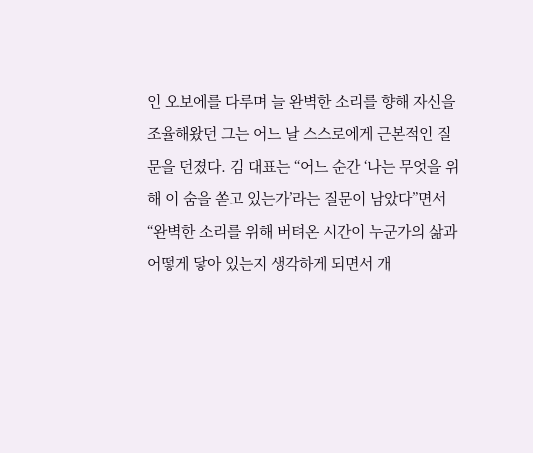인 오보에를 다루며 늘 완벽한 소리를 향해 자신을 조율해왔던 그는 어느 날 스스로에게 근본적인 질문을 던졌다. 김 대표는 “어느 순간 ‘나는 무엇을 위해 이 숨을 쏟고 있는가’라는 질문이 남았다”면서 “완벽한 소리를 위해 버텨온 시간이 누군가의 삶과 어떻게 닿아 있는지 생각하게 되면서 개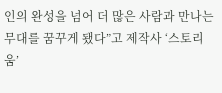인의 완성을 넘어 더 많은 사람과 만나는 무대를 꿈꾸게 됐다”고 제작사 ‘스토리움’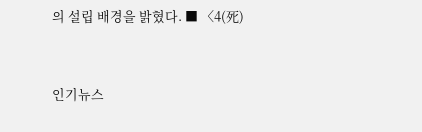의 설립 배경을 밝혔다. ■ 〈4(死)


인기뉴스